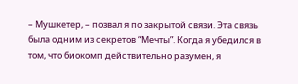– Мушкетер, – позвал я по закрытой связи. Эта связь была одним из секретов “Мечты”. Когда я убедился в том, что биокомп действительно разумен, я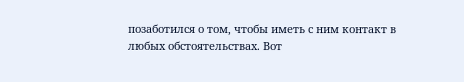позаботился о том, чтобы иметь с ним контакт в любых обстоятельствах. Вот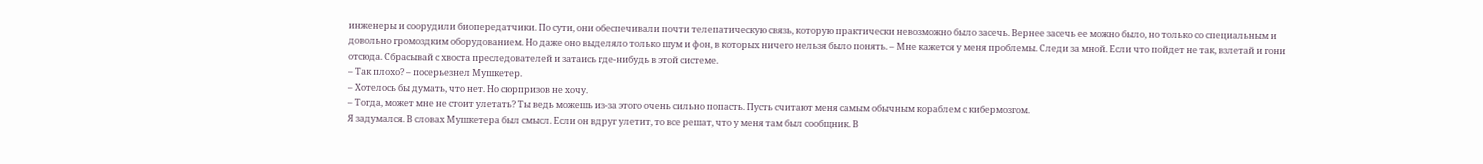инженеры и соорудили биопередатчики. По сути, они обеспечивали почти телепатическую связь, которую практически невозможно было засечь. Вернее засечь ее можно было, но только со специальным и довольно громоздким оборудованием. Но даже оно выделяло только шум и фон, в которых ничего нельзя было понять. – Мне кажется у меня проблемы. Следи за мной. Если что пойдет не так, взлетай и гони отсюда. Сбрасывай с хвоста преследователей и затаись где-нибудь в этой системе.
– Так плохо? – посерьезнел Мушкетер.
– Хотелось бы думать, что нет. Но сюрпризов не хочу.
– Тогда, может мне не стоит улетать? Ты ведь можешь из-за этого очень сильно попасть. Пусть считают меня самым обычным кораблем с кибермозгом.
Я задумался. В словах Мушкетера был смысл. Если он вдруг улетит, то все решат, что у меня там был сообщник. В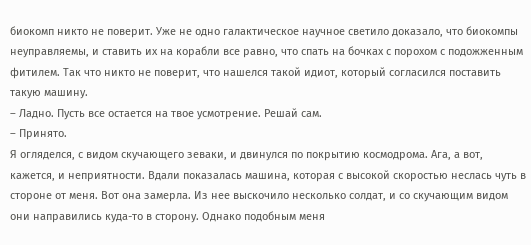биокомп никто не поверит. Уже не одно галактическое научное светило доказало, что биокомпы неуправляемы, и ставить их на корабли все равно, что спать на бочках с порохом с подожженным фитилем. Так что никто не поверит, что нашелся такой идиот, который согласился поставить такую машину.
– Ладно. Пусть все остается на твое усмотрение. Решай сам.
– Принято.
Я огляделся, с видом скучающего зеваки, и двинулся по покрытию космодрома. Ага, а вот, кажется, и неприятности. Вдали показалась машина, которая с высокой скоростью неслась чуть в стороне от меня. Вот она замерла. Из нее выскочило несколько солдат, и со скучающим видом они направились куда-то в сторону. Однако подобным меня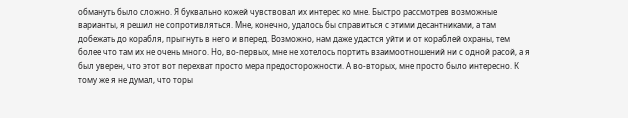обмануть было сложно. Я буквально кожей чувствовал их интерес ко мне. Быстро рассмотрев возможные варианты, я решил не сопротивляться. Мне, конечно, удалось бы справиться с этими десантниками, а там добежать до корабля, прыгнуть в него и вперед. Возможно, нам даже удастся уйти и от кораблей охраны, тем более что там их не очень много. Но, во-первых, мне не хотелось портить взаимоотношений ни с одной расой, а я был уверен, что этот вот перехват просто мера предосторожности. А во-вторых, мне просто было интересно. К тому же я не думал, что торы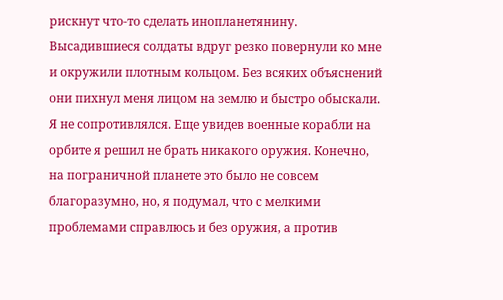рискнут что-то сделать инопланетянину.
Высадившиеся солдаты вдруг резко повернули ко мне и окружили плотным кольцом. Без всяких объяснений они пихнул меня лицом на землю и быстро обыскали. Я не сопротивлялся. Еще увидев военные корабли на орбите я решил не брать никакого оружия. Конечно, на пограничной планете это было не совсем благоразумно, но, я подумал, что с мелкими проблемами справлюсь и без оружия, а против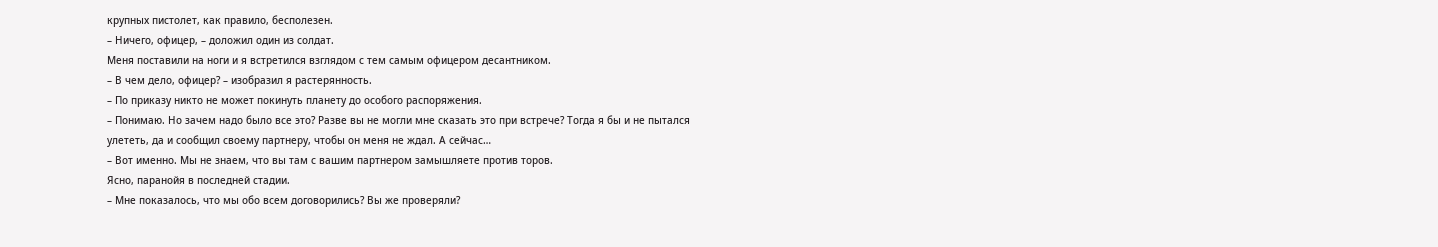крупных пистолет, как правило, бесполезен.
– Ничего, офицер, – доложил один из солдат.
Меня поставили на ноги и я встретился взглядом с тем самым офицером десантником.
– В чем дело, офицер? – изобразил я растерянность.
– По приказу никто не может покинуть планету до особого распоряжения.
– Понимаю. Но зачем надо было все это? Разве вы не могли мне сказать это при встрече? Тогда я бы и не пытался улететь, да и сообщил своему партнеру, чтобы он меня не ждал. А сейчас…
– Вот именно. Мы не знаем, что вы там с вашим партнером замышляете против торов.
Ясно, паранойя в последней стадии.
– Мне показалось, что мы обо всем договорились? Вы же проверяли?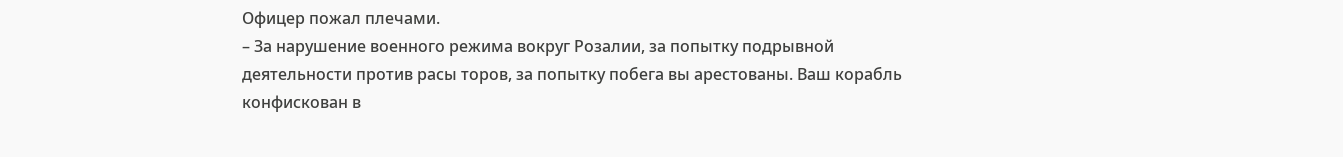Офицер пожал плечами.
– За нарушение военного режима вокруг Розалии, за попытку подрывной деятельности против расы торов, за попытку побега вы арестованы. Ваш корабль конфискован в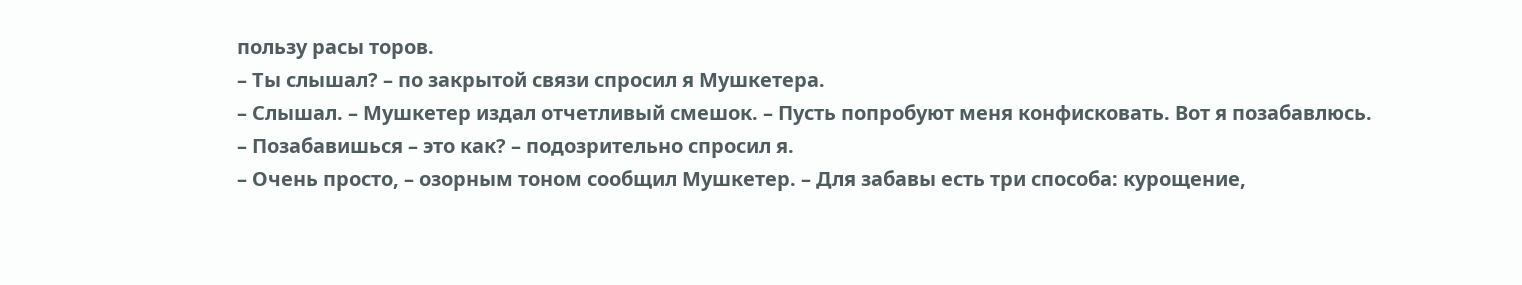пользу расы торов.
– Ты слышал? – по закрытой связи спросил я Мушкетера.
– Слышал. – Мушкетер издал отчетливый смешок. – Пусть попробуют меня конфисковать. Вот я позабавлюсь.
– Позабавишься – это как? – подозрительно спросил я.
– Очень просто, – озорным тоном сообщил Мушкетер. – Для забавы есть три способа: курощение,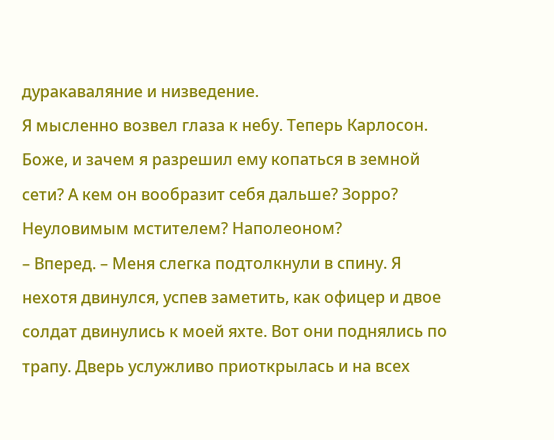дуракаваляние и низведение.
Я мысленно возвел глаза к небу. Теперь Карлосон. Боже, и зачем я разрешил ему копаться в земной сети? А кем он вообразит себя дальше? Зорро? Неуловимым мстителем? Наполеоном?
– Вперед. – Меня слегка подтолкнули в спину. Я нехотя двинулся, успев заметить, как офицер и двое солдат двинулись к моей яхте. Вот они поднялись по трапу. Дверь услужливо приоткрылась и на всех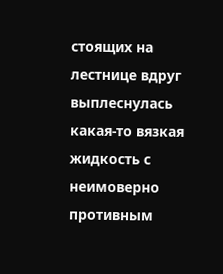стоящих на лестнице вдруг выплеснулась какая-то вязкая жидкость с неимоверно противным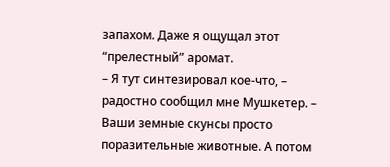запахом. Даже я ощущал этот “прелестный” аромат.
– Я тут синтезировал кое-что, – радостно сообщил мне Мушкетер. – Ваши земные скунсы просто поразительные животные. А потом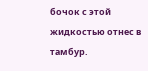бочок с этой жидкостью отнес в тамбур.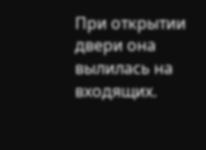При открытии двери она вылилась на входящих.